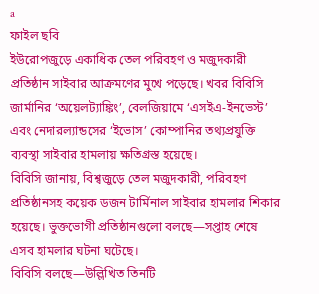a
ফাইল ছবি
ইউরোপজুড়ে একাধিক তেল পরিবহণ ও মজুদকারী প্রতিষ্ঠান সাইবার আক্রমণের মুখে পড়েছে। খবর বিবিসি জার্মানির ‘অয়েলট্যাঙ্কিং’, বেলজিয়ামে ‘এসইএ-ইনভেস্ট’ এবং নেদারল্যান্ডসের ‘ইভোস’ কোম্পানির তথ্যপ্রযুক্তি ব্যবস্থা সাইবার হামলায় ক্ষতিগ্রস্ত হয়েছে।
বিবিসি জানায়, বিশ্বজুড়ে তেল মজুদকারী, পরিবহণ প্রতিষ্ঠানসহ কয়েক ডজন টার্মিনাল সাইবার হামলার শিকার হয়েছে। ভুক্তভোগী প্রতিষ্ঠানগুলো বলছে—সপ্তাহ শেষে এসব হামলার ঘটনা ঘটেছে।
বিবিসি বলছে—উল্লিখিত তিনটি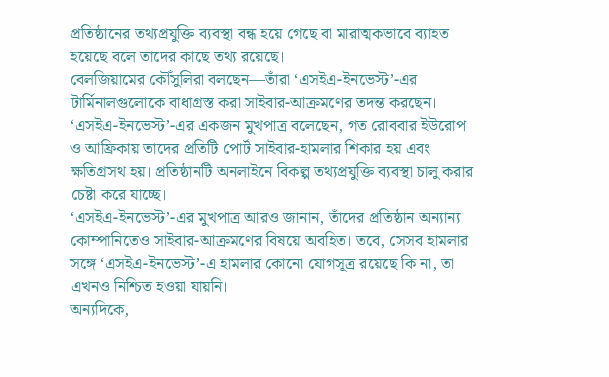প্রতিষ্ঠানের তথ্যপ্রযুক্তি ব্যবস্থা বন্ধ হয়ে গেছে বা মারাত্মকভাবে ব্যাহত হয়েছে বলে তাদের কাছে তথ্য রয়েছে।
বেলজিয়ামের কৌঁসুলিরা বলছেন—তাঁরা ‘এসইএ-ইনভেস্ট’-এর টার্মিনালগুলোকে বাধাগ্রস্ত করা সাইবার-আক্রমণের তদন্ত করছেন।
‘এসইএ-ইনভেস্ট’-এর একজন মুখপাত্র বলেছেন, গত রোববার ইউরোপ ও আফ্রিকায় তাদের প্রতিটি পোর্ট সাইবার-হামলার শিকার হয় এবং ক্ষতিগ্রসথ হয়। প্রতিষ্ঠানটি অনলাইনে বিকল্প তথ্যপ্রযুক্তি ব্যবস্থা চালু করার চেষ্টা করে যাচ্ছে।
‘এসইএ-ইনভেস্ট’-এর মুখপাত্র আরও জানান, তাঁদের প্রতিষ্ঠান অন্যান্য কোম্পানিতেও সাইবার-আক্রমণের বিষয়ে অবহিত। তবে, সেসব হামলার সঙ্গে ‘এসইএ-ইনভেস্ট’-এ হামলার কোনো যোগসূত্র রয়েছে কি না, তা এখনও নিশ্চিত হওয়া যায়নি।
অন্যদিকে,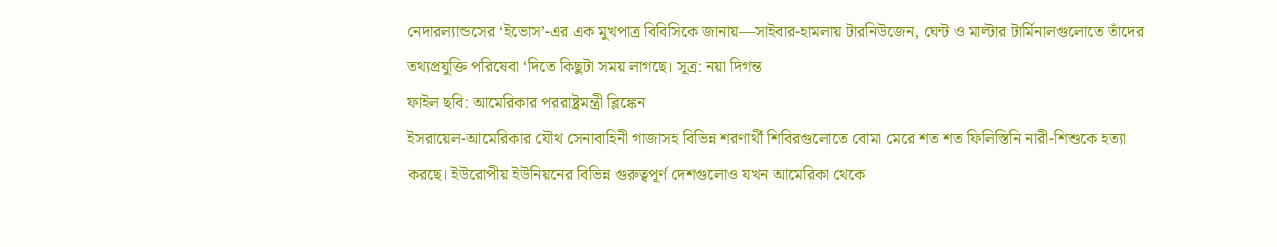নেদারল্যান্ডসের ‘ইভোস’-এর এক মুখপাত্র বিবিসিকে জানায়—সাইবার-হামলায় টারনিউজেন, ঘেন্ট ও মাল্টার টার্মিনালগুলোতে তাঁদের তথ্যপ্রযুক্তি পরিষেবা ‘দিতে কিছুটা সময় লাগছে। সূত্র: নয়া দিগন্ত
ফাইল ছবি: আমেরিকার পররাষ্ট্রমন্ত্রী ব্লিঙ্কেন
ইসরায়েল-আমেরিকার যৌথ সেনাবাহিনী গাজাসহ বিভিন্ন শরণার্থী শিবিরগুলোতে বোমা মেরে শত শত ফিলিস্তিনি নারী-শিশুকে হত্যা করছে। ইউরোপীয় ইউনিয়নের বিভিন্ন গুরুত্বপূর্ণ দেশগুলোও যখন আমেরিকা থেকে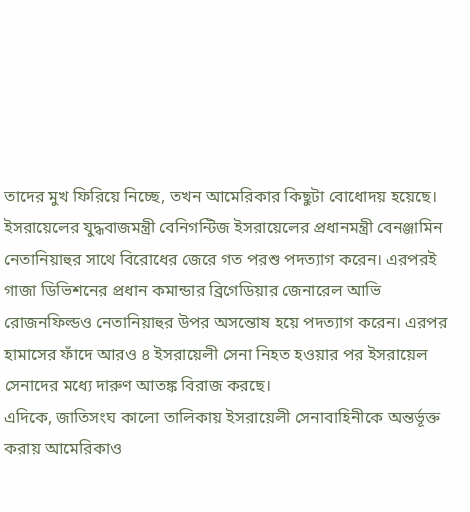তাদের মুখ ফিরিয়ে নিচ্ছে, তখন আমেরিকার কিছুটা বোধোদয় হয়েছে।
ইসরায়েলের যুদ্ধবাজমন্ত্রী বেনিগন্টিজ ইসরায়েলের প্রধানমন্ত্রী বেনঞ্জামিন নেতানিয়াহুর সাথে বিরোধের জেরে গত পরশু পদত্যাগ করেন। এরপরই গাজা ডিভিশনের প্রধান কমান্ডার ব্রিগেডিয়ার জেনারেল আভি রোজনফিল্ডও নেতানিয়াহুর উপর অসন্তোষ হয়ে পদত্যাগ করেন। এরপর হামাসের ফাঁদে আরও ৪ ইসরায়েলী সেনা নিহত হওয়ার পর ইসরায়েল সেনাদের মধ্যে দারুণ আতঙ্ক বিরাজ করছে।
এদিকে, জাতিসংঘ কালো তালিকায় ইসরায়েলী সেনাবাহিনীকে অন্তর্ভূক্ত করায় আমেরিকাও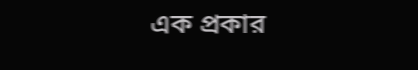এক প্রকার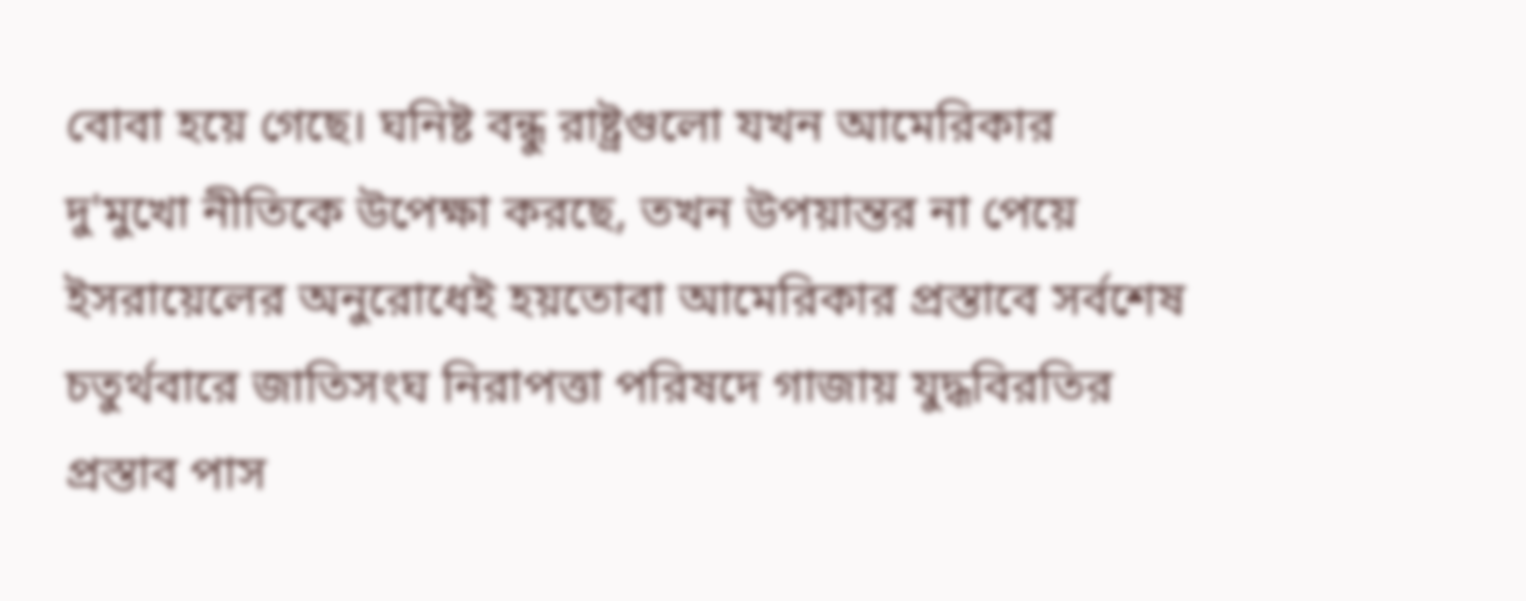বোবা হয়ে গেছে। ঘনিষ্ট বন্ধু রাষ্ট্রগুলো যখন আমেরিকার দু'মুখো নীতিকে উপেক্ষা করছে, তখন উপয়ান্তর না পেয়ে ইসরায়েলের অনুরোধেই হয়তোবা আমেরিকার প্রস্তাবে সর্বশেষ চতুর্থবারে জাতিসংঘ নিরাপত্তা পরিষদে গাজায় যুদ্ধবিরতির প্রস্তাব পাস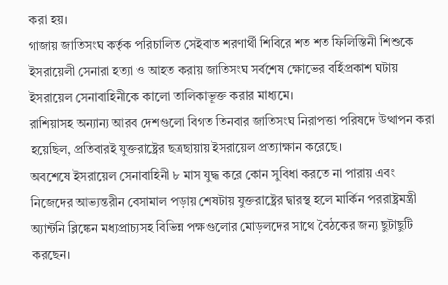করা হয়।
গাজায় জাতিসংঘ কর্তৃক পরিচালিত সেইবাত শরণার্থী শিবিরে শত শত ফিলিস্তিনী শিশুকে ইসরায়েলী সেনারা হত্যা ও আহত করায় জাতিসংঘ সর্বশেষ ক্ষোভের বর্হিপ্রকাশ ঘটায় ইসরায়েল সেনাবাহিনীকে কালো তালিকাভূক্ত করার মাধ্যমে।
রাশিয়াসহ অন্যান্য আরব দেশগুলো বিগত তিনবার জাতিসংঘ নিরাপত্তা পরিষদে উত্থাপন করা হয়েছিল, প্রতিবারই যুক্তরাষ্ট্রের ছত্রছায়ায় ইসরায়েল প্রত্যাক্ষান করেছে।
অবশেষে ইসরায়েল সেনাবাহিনী ৮ মাস যুদ্ধ করে কোন সুবিধা করতে না পারায় এবং নিজেদের আভ্যন্তরীন বেসামাল পড়ায় শেষটায় যুক্তরাষ্ট্রের দ্বারস্থ হলে মার্কিন পররাষ্ট্রমন্ত্রী অ্যান্টনি ব্লিঙ্কেন মধ্যপ্রাচ্যসহ বিভিন্ন পক্ষগুলোর মোড়লদের সাথে বৈঠকের জন্য ছুটাছুটি করছেন।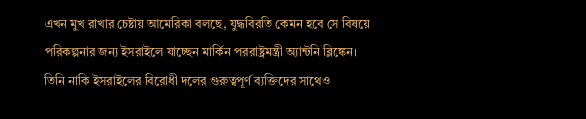এখন মুখ রাখার চেষ্টায় আমেরিকা বলছে, যুদ্ধবিরতি কেমন হবে সে বিষয়ে পরিকল্পনার জন্য ইসরাইলে যাচ্ছেন মার্কিন পররাষ্ট্রমন্ত্রী অ্যান্টনি ব্লিঙ্কেন। তিনি নাকি ইসরাইলের বিরোধী দলের গুরুত্বপূর্ণ ব্যক্তিদের সাথেও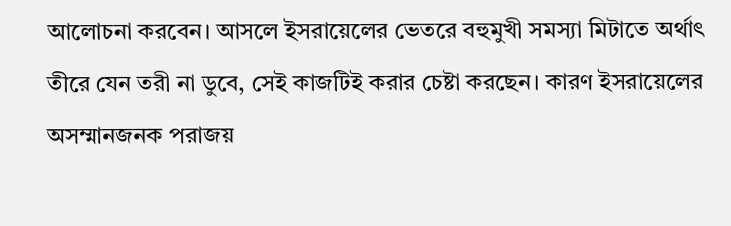আলোচনা করবেন। আসলে ইসরায়েলের ভেতরে বহুমুখী সমস্যা মিটাতে অর্থাৎ তীরে যেন তরী না ডুবে, সেই কাজটিই করার চেষ্টা করছেন। কারণ ইসরায়েলের অসম্মানজনক পরাজয়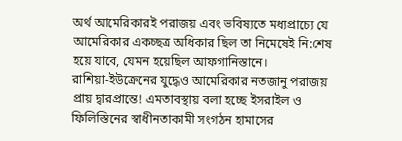অর্থ আমেরিকারই পরাজয় এবং ভবিষ্যতে মধ্যপ্রাচ্যে যে আমেরিকার একচ্ছত্র অধিকার ছিল তা নিমেষেই নি:শেষ হয়ে যাবে, যেমন হয়েছিল আফগানিস্তানে।
রাশিয়া-ইউক্রেনের যুদ্ধেও আমেরিকার নতজানু পরাজয় প্রায় দ্বারপ্রান্তে! এমতাবস্থায় বলা হচ্ছে ইসরাইল ও ফিলিস্তিনের স্বাধীনতাকামী সংগঠন হামাসের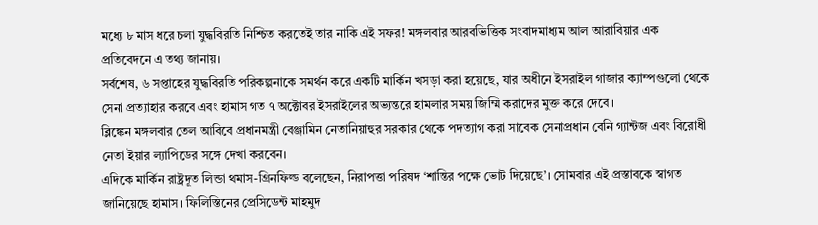মধ্যে ৮ মাস ধরে চলা যুদ্ধবিরতি নিশ্চিত করতেই তার নাকি এই সফর! মঙ্গলবার আরবভিত্তিক সংবাদমাধ্যম আল আরাবিয়ার এক প্রতিবেদনে এ তথ্য জানায়।
সর্বশেষ, ৬ সপ্তাহের যুদ্ধবিরতি পরিকল্পনাকে সমর্থন করে একটি মার্কিন খসড়া করা হয়েছে, যার অধীনে ইসরাইল গাজার ক্যাম্পগুলো থেকে সেনা প্রত্যাহার করবে এবং হামাস গত ৭ অক্টোবর ইসরাইলের অভ্যন্তরে হামলার সময় জিম্মি করাদের মুক্ত করে দেবে।
ব্লিঙ্কেন মঙ্গলবার তেল আবিবে প্রধানমন্ত্রী বেঞ্জামিন নেতানিয়াহুর সরকার থেকে পদত্যাগ করা সাবেক সেনাপ্রধান বেনি গ্যান্টজ এবং বিরোধী নেতা ইয়ার ল্যাপিডের সঙ্গে দেখা করবেন।
এদিকে মার্কিন রাষ্ট্রদূত লিন্ডা থমাস-গ্রিনফিল্ড বলেছেন, নিরাপত্তা পরিষদ ‘শান্তির পক্ষে ভোট দিয়েছে’। সোমবার এই প্রস্তাবকে স্বাগত জানিয়েছে হামাস। ফিলিস্তিনের প্রেসিডেন্ট মাহমুদ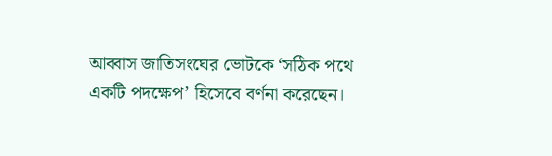আব্বাস জাতিসংঘের ভোটকে ‘সঠিক পথে একটি পদক্ষেপ’ হিসেবে বর্ণনা করেছেন।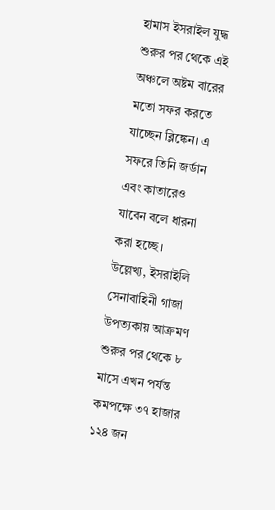হামাস ইসরাইল যুদ্ধ শুরুর পর থেকে এই অঞ্চলে অষ্টম বারের মতো সফর করতে যাচ্ছেন ব্লিঙ্কেন। এ সফরে তিনি জর্ডান এবং কাতারেও যাবেন বলে ধারনা করা হচ্ছে।
উল্লেখ্য, ইসরাইলি সেনাবাহিনী গাজা উপত্যকায় আক্রমণ শুরুর পর থেকে ৮ মাসে এখন পর্যন্ত কমপক্ষে ৩৭ হাজার ১২৪ জন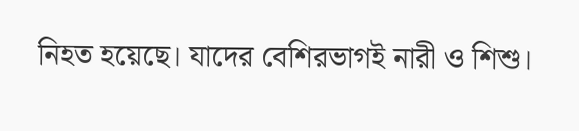নিহত হয়েছে। যাদের বেশিরভাগই নারী ও শিশু।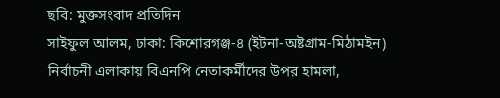ছবি: মুক্তসংবাদ প্রতিদিন
সাইফুল আলম, ঢাকা: কিশোরগঞ্জ-৪ (ইটনা-অষ্টগ্রাম-মিঠামইন) নির্বাচনী এলাকায় বিএনপি নেতাকর্মীদের উপর হামলা,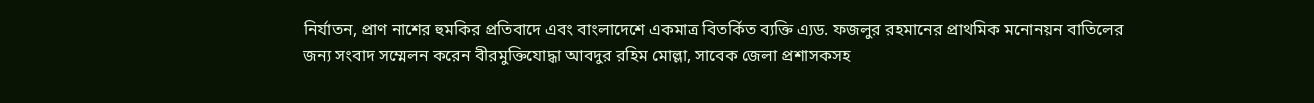নির্যাতন, প্রাণ নাশের হুমকির প্রতিবাদে এবং বাংলাদেশে একমাত্র বিতর্কিত ব্যক্তি এ্যড. ফজলুর রহমানের প্রাথমিক মনোনয়ন বাতিলের জন্য সংবাদ সম্মেলন করেন বীরমুক্তিযোদ্ধা আবদুর রহিম মোল্লা, সাবেক জেলা প্রশাসকসহ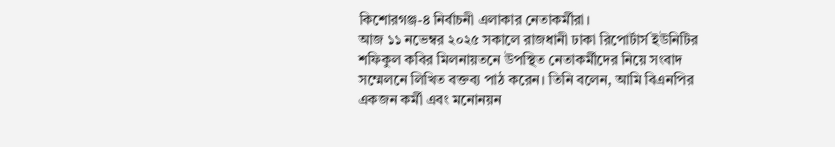কিশোরগঞ্জ-৪ নির্বাচনী এলাকার নেতাকর্মীরা।
আজ ১১ নভেম্বর ২০২৫ সকালে রাজধানী ঢাকা রিপোর্টার্স ইউনিটির শফিকুল কবির মিলনায়তনে উপস্থিত নেতাকর্মীদের নিয়ে সংবাদ সম্মেলনে লিখিত বক্তব্য পাঠ করেন। তিনি বলেন, আমি বিএনপির একজন কর্মী এবং মনোনয়ন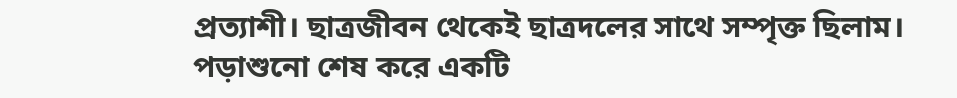প্রত্যাশী। ছাত্রজীবন থেকেই ছাত্রদলের সাথে সম্পৃক্ত ছিলাম। পড়াশুনো শেষ করে একটি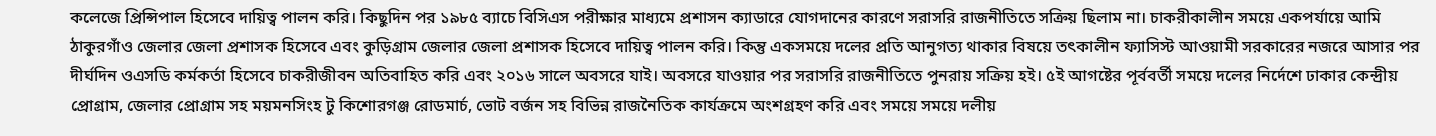কলেজে প্রিন্সিপাল হিসেবে দায়িত্ব পালন করি। কিছুদিন পর ১৯৮৫ ব্যাচে বিসিএস পরীক্ষার মাধ্যমে প্রশাসন ক্যাডারে যোগদানের কারণে সরাসরি রাজনীতিতে সক্রিয় ছিলাম না। চাকরীকালীন সময়ে একপর্যায়ে আমি ঠাকুরগাঁও জেলার জেলা প্রশাসক হিসেবে এবং কুড়িগ্রাম জেলার জেলা প্রশাসক হিসেবে দায়িত্ব পালন করি। কিন্তু একসময়ে দলের প্রতি আনুগত্য থাকার বিষয়ে তৎকালীন ফ্যাসিস্ট আওয়ামী সরকারের নজরে আসার পর দীর্ঘদিন ওএসডি কর্মকর্তা হিসেবে চাকরীজীবন অতিবাহিত করি এবং ২০১৬ সালে অবসরে যাই। অবসরে যাওয়ার পর সরাসরি রাজনীতিতে পুনরায় সক্রিয় হই। ৫ই আগষ্টের পূর্ববর্তী সময়ে দলের নির্দেশে ঢাকার কেন্দ্রীয় প্রোগ্রাম, জেলার প্রোগ্রাম সহ ময়মনসিংহ টু কিশোরগঞ্জ রোডমার্চ, ভোট বর্জন সহ বিভিন্ন রাজনৈতিক কার্যক্রমে অংশগ্রহণ করি এবং সময়ে সময়ে দলীয়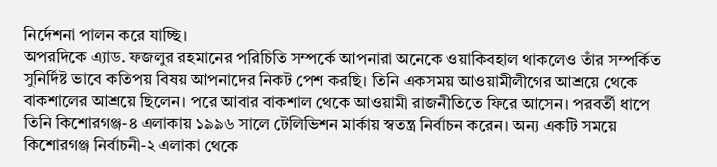নির্দেশনা পালন করে যাচ্ছি।
অপরদিকে এ্যাড. ফজলুর রহমানের পরিচিতি সম্পর্কে আপনারা অনেকে ওয়াকিবহাল থাকলেও তাঁর সম্পর্কিত সুনির্দিষ্ট ভাবে কতিপয় বিষয় আপনাদের নিকট পেশ করছি। তিনি একসময় আওয়ামীলীগের আশ্রয়ে থেকে বাকশালের আশ্রয়ে ছিলেন। পরে আবার বাকশাল থেকে আওয়ামী রাজনীতিতে ফিরে আসেন। পরবর্তী ধাপে তিনি কিশোরগঞ্জ-৪ এলাকায় ১৯৯৬ সালে টেলিভিশন মার্কায় স্বতন্ত্র নির্বাচন করেন। অন্য একটি সময়ে কিশোরগঞ্জ নির্বাচনী-২ এলাকা থেকে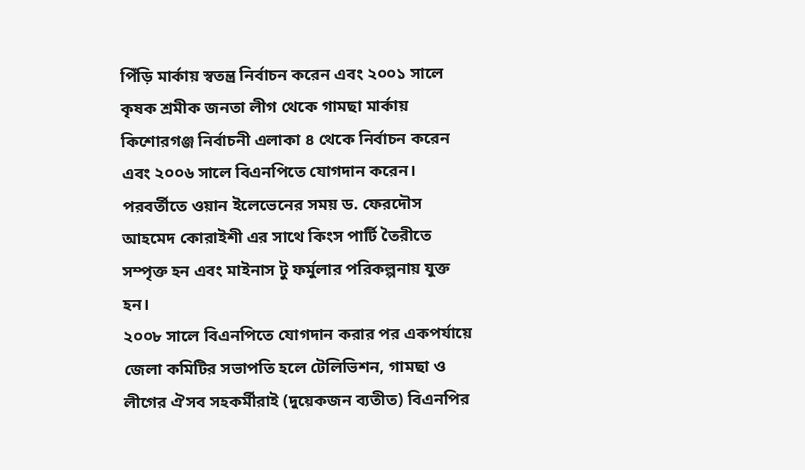পিঁড়ি মার্কায় স্বতন্ত্র নির্বাচন করেন এবং ২০০১ সালে কৃষক শ্রমীক জনতা লীগ থেকে গামছা মার্কায় কিশোরগঞ্জ নির্বাচনী এলাকা ৪ থেকে নির্বাচন করেন এবং ২০০৬ সালে বিএনপিতে যোগদান করেন। পরবর্তীতে ওয়ান ইলেভেনের সময় ড. ফেরদৌস আহমেদ কোরাইশী এর সাথে কিংস পার্টি তৈরীতে সম্পৃক্ত হন এবং মাইনাস টু ফর্মুলার পরিকল্পনায় যুক্ত হন।
২০০৮ সালে বিএনপিতে যোগদান করার পর একপর্যায়ে জেলা কমিটির সভাপতি হলে টেলিভিশন, গামছা ও লীগের ঐসব সহকর্মীরাই (দুয়েকজন ব্যতীত) বিএনপির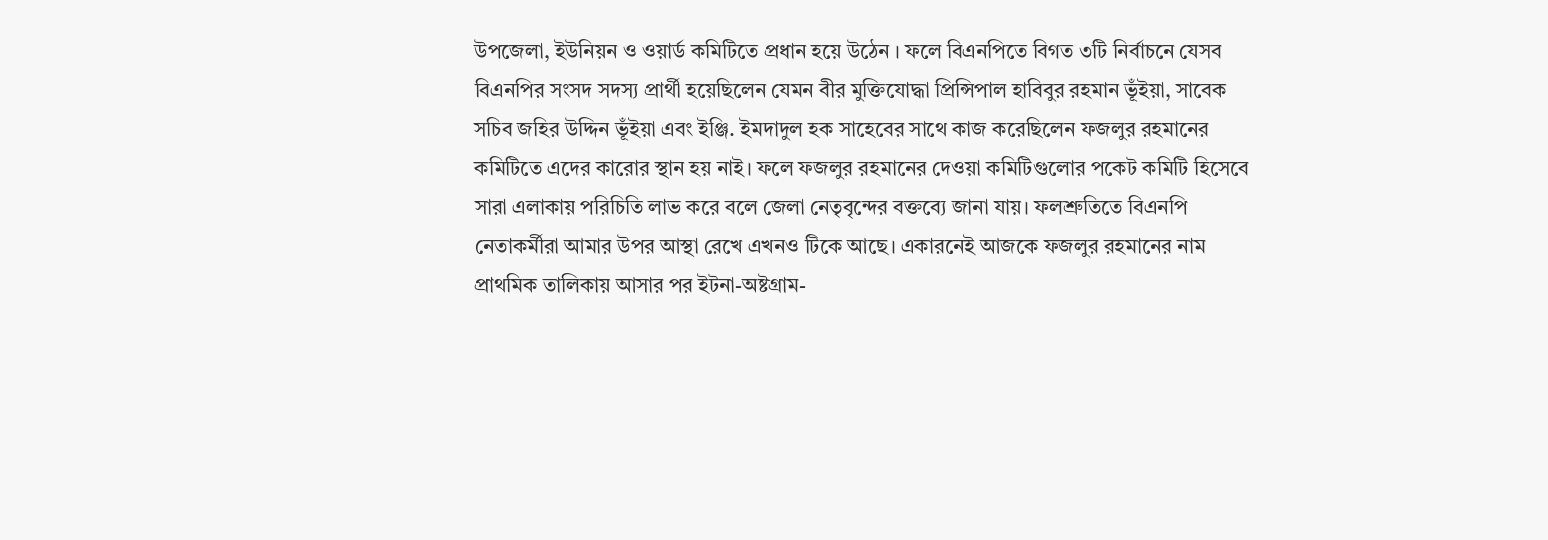উপজেলা, ইউনিয়ন ও ওয়ার্ড কমিটিতে প্রধান হয়ে উঠেন । ফলে বিএনপিতে বিগত ৩টি নির্বাচনে যেসব বিএনপির সংসদ সদস্য প্রার্থী হয়েছিলেন যেমন বীর মুক্তিযোদ্ধা প্রিন্সিপাল হাবিবুর রহমান ভূঁইয়া, সাবেক সচিব জহির উদ্দিন ভূঁইয়া এবং ইঞ্জি. ইমদাদুল হক সাহেবের সাথে কাজ করেছিলেন ফজলুর রহমানের কমিটিতে এদের কারোর স্থান হয় নাই। ফলে ফজলুর রহমানের দেওয়া কমিটিগুলোর পকেট কমিটি হিসেবে সারা এলাকায় পরিচিতি লাভ করে বলে জেলা নেতৃবৃন্দের বক্তব্যে জানা যায়। ফলশ্রুতিতে বিএনপি নেতাকর্মীরা আমার উপর আস্থা রেখে এখনও টিকে আছে। একারনেই আজকে ফজলুর রহমানের নাম প্রাথমিক তালিকায় আসার পর ইটনা-অষ্টগ্রাম-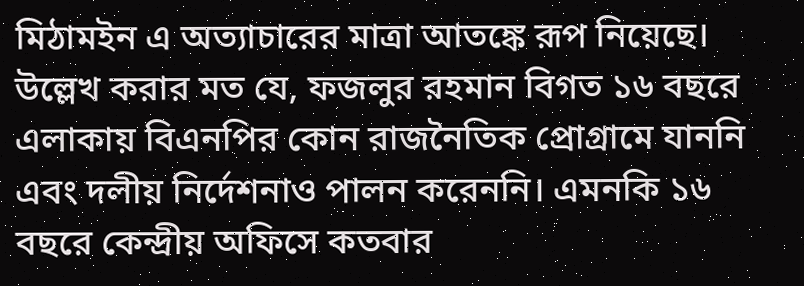মিঠামইন এ অত্যাচারের মাত্রা আতঙ্কে রূপ নিয়েছে।
উল্লেখ করার মত যে, ফজলুর রহমান বিগত ১৬ বছরে এলাকায় বিএনপির কোন রাজনৈতিক প্রোগ্রামে যাননি এবং দলীয় নির্দেশনাও পালন করেননি। এমনকি ১৬ বছরে কেন্দ্রীয় অফিসে কতবার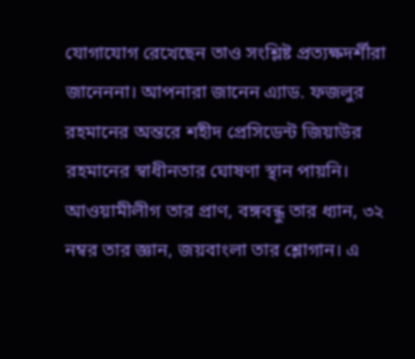যোগাযোগ রেখেছেন তাও সংশ্লিষ্ট প্রত্যক্ষদর্শীরা জানেননা। আপনারা জানেন এ্যাড. ফজলুর রহমানের অন্তরে শহীদ প্রেসিডেন্ট জিয়াউর রহমানের স্বাধীনতার ঘোষণা স্থান পায়নি। আওয়ামীলীগ তার প্রাণ, বঙ্গবন্ধু তার ধ্যান, ৩২ নম্বর তার জ্ঞান, জয়বাংলা তার শ্লোগান। এ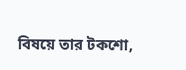বিষয়ে তার টকশো,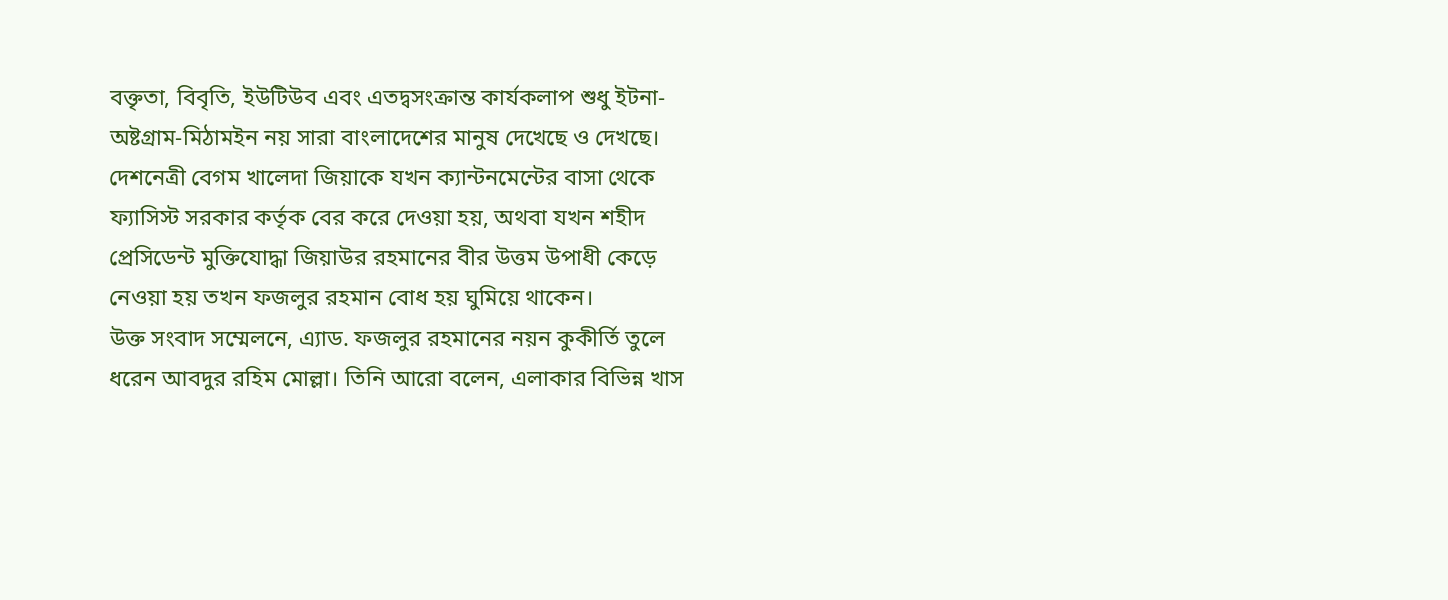বক্তৃতা, বিবৃতি, ইউটিউব এবং এতদ্বসংক্রান্ত কার্যকলাপ শুধু ইটনা-অষ্টগ্রাম-মিঠামইন নয় সারা বাংলাদেশের মানুষ দেখেছে ও দেখছে। দেশনেত্রী বেগম খালেদা জিয়াকে যখন ক্যান্টনমেন্টের বাসা থেকে ফ্যাসিস্ট সরকার কর্তৃক বের করে দেওয়া হয়, অথবা যখন শহীদ প্রেসিডেন্ট মুক্তিযোদ্ধা জিয়াউর রহমানের বীর উত্তম উপাধী কেড়ে নেওয়া হয় তখন ফজলুর রহমান বোধ হয় ঘুমিয়ে থাকেন।
উক্ত সংবাদ সম্মেলনে, এ্যাড. ফজলুর রহমানের নয়ন কুকীর্তি তুলে ধরেন আবদুর রহিম মোল্লা। তিনি আরো বলেন, এলাকার বিভিন্ন খাস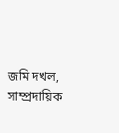জমি দখল, সাম্প্রদায়িক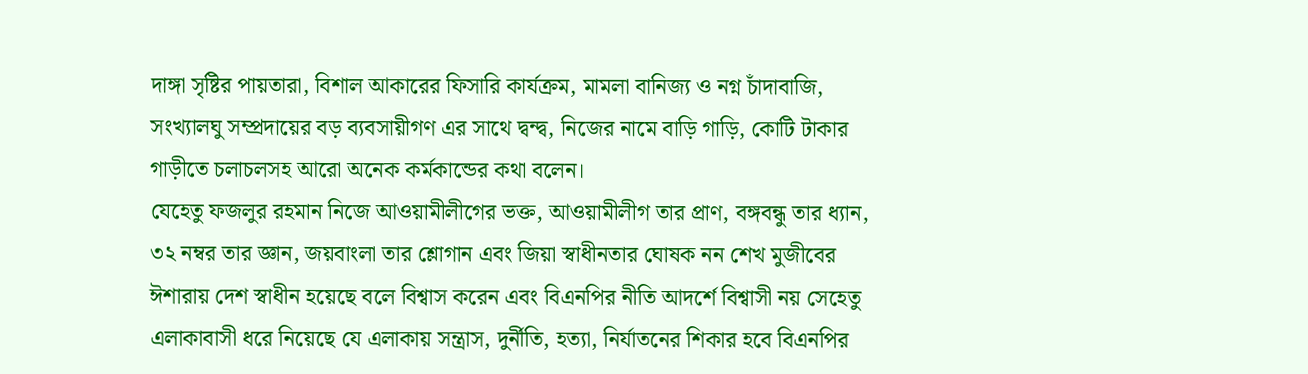দাঙ্গা সৃষ্টির পায়তারা, বিশাল আকারের ফিসারি কার্যক্রম, মামলা বানিজ্য ও নগ্ন চাঁদাবাজি, সংখ্যালঘু সম্প্রদায়ের বড় ব্যবসায়ীগণ এর সাথে দ্বন্দ্ব, নিজের নামে বাড়ি গাড়ি, কোটি টাকার গাড়ীতে চলাচলসহ আরো অনেক কর্মকান্ডের কথা বলেন।
যেহেতু ফজলুর রহমান নিজে আওয়ামীলীগের ভক্ত, আওয়ামীলীগ তার প্রাণ, বঙ্গবন্ধু তার ধ্যান, ৩২ নম্বর তার জ্ঞান, জয়বাংলা তার শ্লোগান এবং জিয়া স্বাধীনতার ঘোষক নন শেখ মুজীবের ঈশারায় দেশ স্বাধীন হয়েছে বলে বিশ্বাস করেন এবং বিএনপির নীতি আদর্শে বিশ্বাসী নয় সেহেতু এলাকাবাসী ধরে নিয়েছে যে এলাকায় সন্ত্রাস, দুর্নীতি, হত্যা, নির্যাতনের শিকার হবে বিএনপির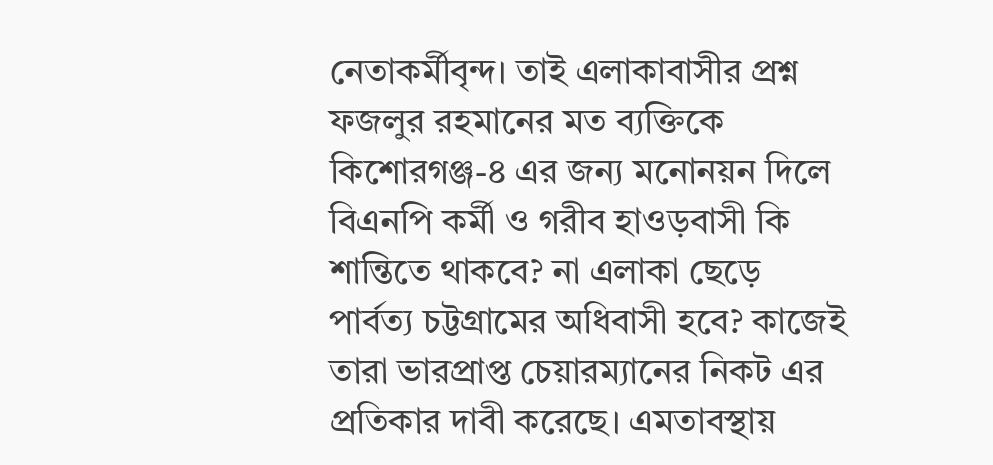নেতাকর্মীবৃন্দ। তাই এলাকাবাসীর প্রশ্ন ফজলুর রহমানের মত ব্যক্তিকে কিশোরগঞ্জ-৪ এর জন্য মনোনয়ন দিলে বিএনপি কর্মী ও গরীব হাওড়বাসী কি শান্তিতে থাকবে? না এলাকা ছেড়ে পার্বত্য চট্টগ্রামের অধিবাসী হবে? কাজেই তারা ভারপ্রাপ্ত চেয়ারম্যানের নিকট এর প্রতিকার দাবী করেছে। এমতাবস্থায়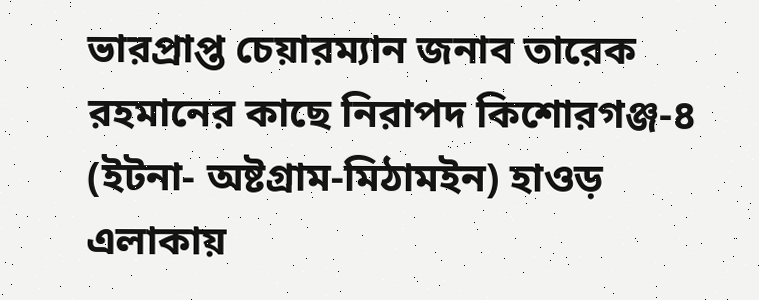ভারপ্রাপ্ত চেয়ারম্যান জনাব তারেক রহমানের কাছে নিরাপদ কিশোরগঞ্জ-৪ (ইটনা- অষ্টগ্রাম-মিঠামইন) হাওড় এলাকায়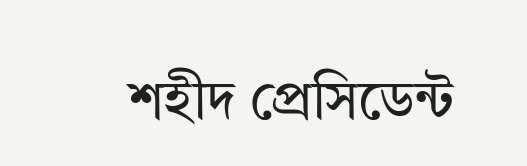শহীদ প্রেসিডেন্ট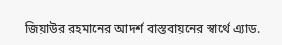জিয়াউর রহমানের আদর্শ বাস্তবায়নের স্বার্থে এ্যাড.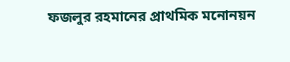ফজলুর রহমানের প্রাথমিক মনোনয়ন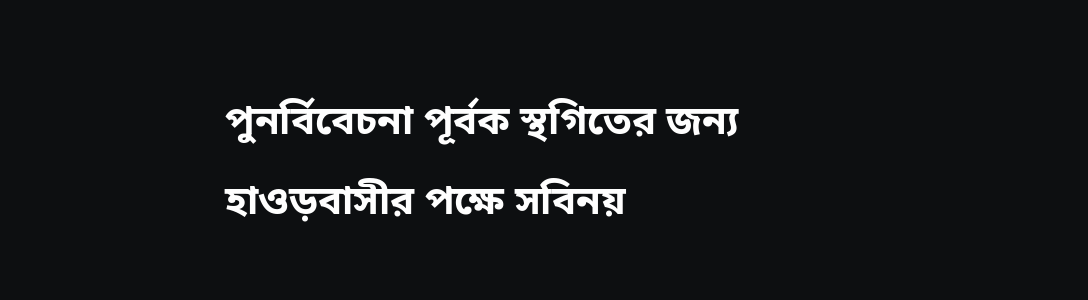পুনর্বিবেচনা পূর্বক স্থগিতের জন্য হাওড়বাসীর পক্ষে সবিনয়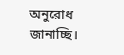অনুরোধ জানাচ্ছি।